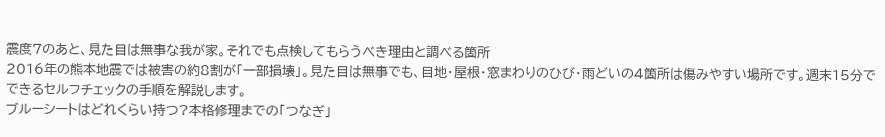震度7のあと、見た目は無事な我が家。それでも点検してもらうべき理由と調べる箇所
2016年の熊本地震では被害の約8割が「一部損壊」。見た目は無事でも、目地・屋根・窓まわりのひび・雨どいの4箇所は傷みやすい場所です。週末15分でできるセルフチェックの手順を解説します。
ブルーシートはどれくらい持つ?本格修理までの「つなぎ」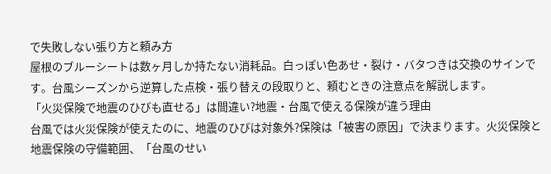で失敗しない張り方と頼み方
屋根のブルーシートは数ヶ月しか持たない消耗品。白っぽい色あせ・裂け・バタつきは交換のサインです。台風シーズンから逆算した点検・張り替えの段取りと、頼むときの注意点を解説します。
「火災保険で地震のひびも直せる」は間違い?地震・台風で使える保険が違う理由
台風では火災保険が使えたのに、地震のひびは対象外?保険は「被害の原因」で決まります。火災保険と地震保険の守備範囲、「台風のせい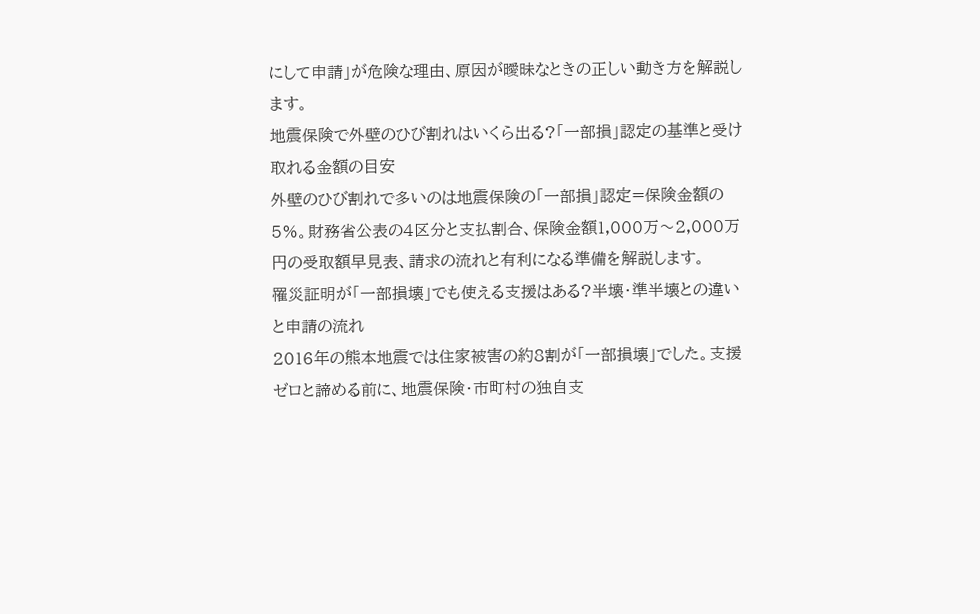にして申請」が危険な理由、原因が曖昧なときの正しい動き方を解説します。
地震保険で外壁のひび割れはいくら出る?「一部損」認定の基準と受け取れる金額の目安
外壁のひび割れで多いのは地震保険の「一部損」認定=保険金額の5%。財務省公表の4区分と支払割合、保険金額1,000万〜2,000万円の受取額早見表、請求の流れと有利になる準備を解説します。
罹災証明が「一部損壊」でも使える支援はある?半壊・準半壊との違いと申請の流れ
2016年の熊本地震では住家被害の約8割が「一部損壊」でした。支援ゼロと諦める前に、地震保険・市町村の独自支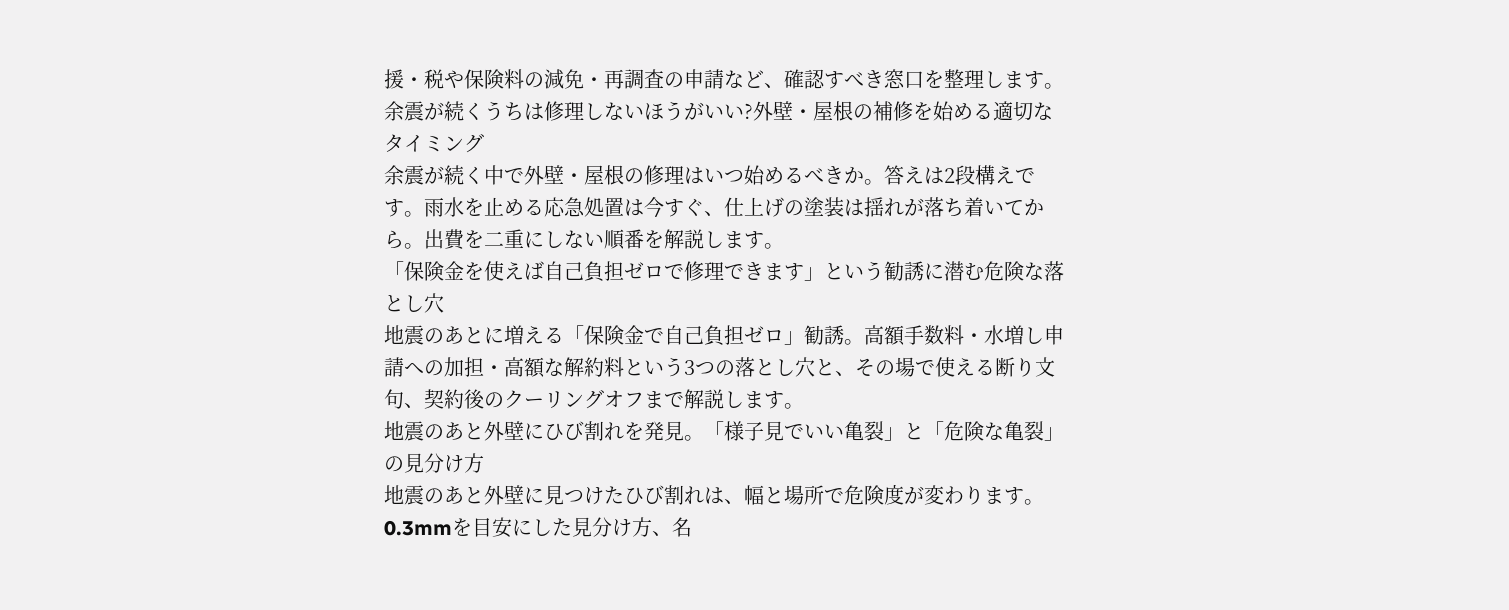援・税や保険料の減免・再調査の申請など、確認すべき窓口を整理します。
余震が続くうちは修理しないほうがいい?外壁・屋根の補修を始める適切なタイミング
余震が続く中で外壁・屋根の修理はいつ始めるべきか。答えは2段構えです。雨水を止める応急処置は今すぐ、仕上げの塗装は揺れが落ち着いてから。出費を二重にしない順番を解説します。
「保険金を使えば自己負担ゼロで修理できます」という勧誘に潜む危険な落とし穴
地震のあとに増える「保険金で自己負担ゼロ」勧誘。高額手数料・水増し申請への加担・高額な解約料という3つの落とし穴と、その場で使える断り文句、契約後のクーリングオフまで解説します。
地震のあと外壁にひび割れを発見。「様子見でいい亀裂」と「危険な亀裂」の見分け方
地震のあと外壁に見つけたひび割れは、幅と場所で危険度が変わります。0.3mmを目安にした見分け方、名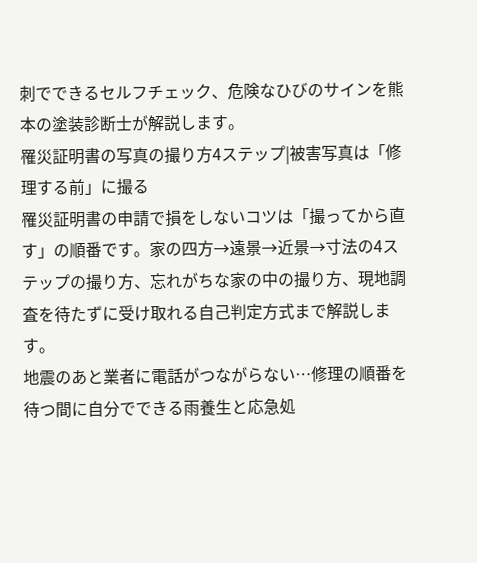刺でできるセルフチェック、危険なひびのサインを熊本の塗装診断士が解説します。
罹災証明書の写真の撮り方4ステップ|被害写真は「修理する前」に撮る
罹災証明書の申請で損をしないコツは「撮ってから直す」の順番です。家の四方→遠景→近景→寸法の4ステップの撮り方、忘れがちな家の中の撮り方、現地調査を待たずに受け取れる自己判定方式まで解説します。
地震のあと業者に電話がつながらない…修理の順番を待つ間に自分でできる雨養生と応急処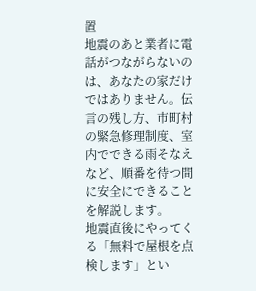置
地震のあと業者に電話がつながらないのは、あなたの家だけではありません。伝言の残し方、市町村の緊急修理制度、室内でできる雨そなえなど、順番を待つ間に安全にできることを解説します。
地震直後にやってくる「無料で屋根を点検します」とい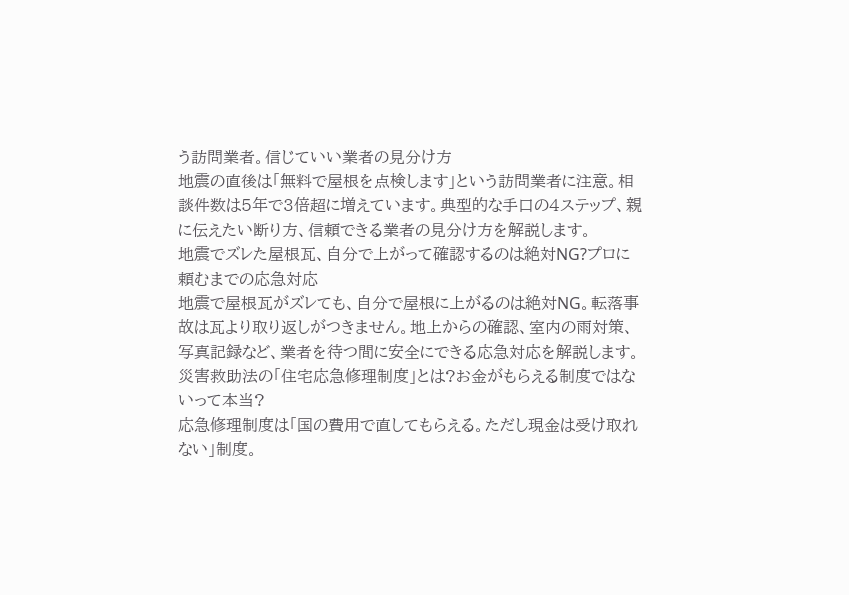う訪問業者。信じていい業者の見分け方
地震の直後は「無料で屋根を点検します」という訪問業者に注意。相談件数は5年で3倍超に増えています。典型的な手口の4ステップ、親に伝えたい断り方、信頼できる業者の見分け方を解説します。
地震でズレた屋根瓦、自分で上がって確認するのは絶対NG?プロに頼むまでの応急対応
地震で屋根瓦がズレても、自分で屋根に上がるのは絶対NG。転落事故は瓦より取り返しがつきません。地上からの確認、室内の雨対策、写真記録など、業者を待つ間に安全にできる応急対応を解説します。
災害救助法の「住宅応急修理制度」とは?お金がもらえる制度ではないって本当?
応急修理制度は「国の費用で直してもらえる。ただし現金は受け取れない」制度。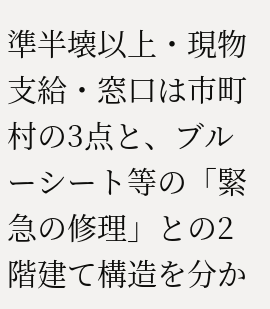準半壊以上・現物支給・窓口は市町村の3点と、ブルーシート等の「緊急の修理」との2階建て構造を分か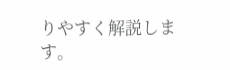りやすく解説します。